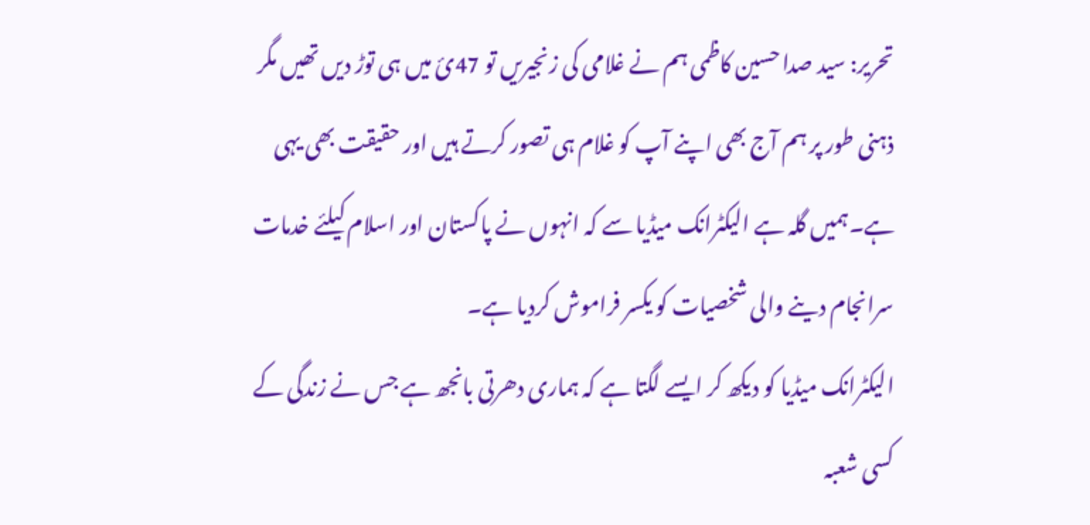تحریر: سید صدا حسین کاظمی ہم نے غلامی کی زنجیریں تو 47ئ میں ہی توڑ دیں تھیں مگر ذہنی طور پر ہم آج بھی اپنے آپ کو غلام ہی تصور کرتے ہیں اور حقیقت بھی یہی ہے۔ہمیں گلہ ہے الیکٹرانک میڈیا سے کہ انہوں نے پاکستان اور اسلام کیلئے خدمات سرانجام دینے والی شخصیات کو یکسر فراموش کردیا ہے۔
الیکٹرانک میڈیا کو دیکھ کر ایسے لگتا ہے کہ ہماری دھرتی بانجھ ہے جس نے زندگی کے کسی شعبہ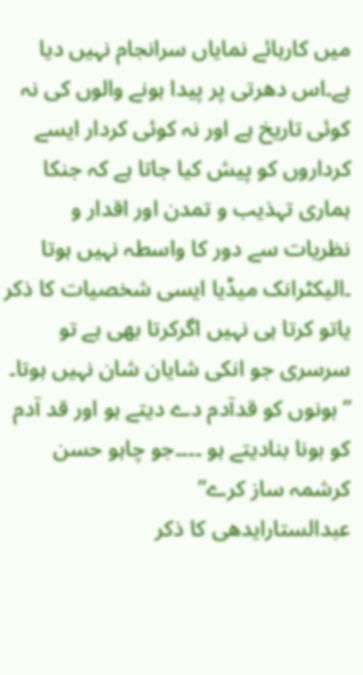میں کارہائے نمایاں سرانجام نہیں دیا ہے۔اس دھرتی پر پیدا ہونے والوں کی نہ کوئی تاریخ ہے اور نہ کوئی کردار ایسے کرداروں کو پیش کیا جاتا ہے کہ جنکا ہماری تہذیب و تمدن اور اقدار و نظریات سے دور کا واسطہ نہیں ہوتا ۔الیکٹرانک میڈیا ایسی شخصیات کا ذکر یاتو کرتا ہی نہیں اگرکرتا بھی ہے تو سرسری جو انکی شایان شان نہیں ہوتا۔
”بونوں کو قدآدم دے دیتے ہو اور قد آدم کو بونا بنادیتے ہو ۔۔۔۔جو چاہو حسن کرشمہ ساز کرے”
عبدالستارایدھی کا ذکر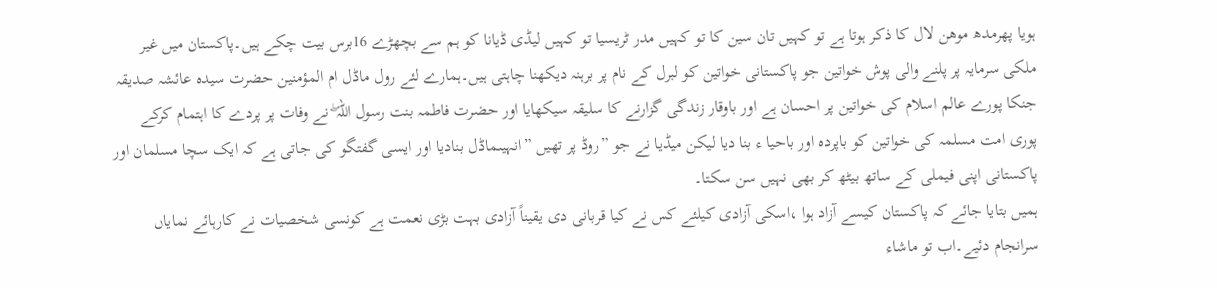ہویا پھرمدھ موھن لال کا ذکر ہوتا ہے تو کہیں تان سین کا تو کہیں مدر ٹریسیا تو کہیں لیڈی ڈیانا کو ہم سے بچھڑے 16برس بیت چکے ہیں۔پاکستان میں غیر ملکی سرمایہ پر پلنے والی پوش خواتین جو پاکستانی خواتین کو لبرل کے نام پر برہنہ دیکھنا چاہتی ہیں۔ہمارے لئے رول ماڈل ام المؤمنین حضرت سیدہ عائشہ صدیقہ جنکا پورے عالم اسلام کی خواتین پر احسان ہے اور باوقار زندگی گزارنے کا سلیقہ سیکھایا اور حضرت فاطمہ بنت رسول اللہ ۖ نے وفات پر پردے کا اہتمام کرکے پوری امت مسلمہ کی خواتین کو باپردہ اور باحیا ء بنا دیا لیکن میڈیا نے جو ”روڈ پر تھیں ”انہیںماڈل بنادیا اور ایسی گفتگو کی جاتی ہے کہ ایک سچا مسلمان اور پاکستانی اپنی فیملی کے ساتھ بیٹھ کر بھی نہیں سن سکتا۔
ہمیں بتایا جائے کہ پاکستان کیسے آزاد ہوا ،اسکی آزادی کیلئے کس نے کیا قربانی دی یقیناً آزادی بہت بڑی نعمت ہے کونسی شخصیات نے کارہائے نمایاں سرانجام دئیے۔اب تو ماشاء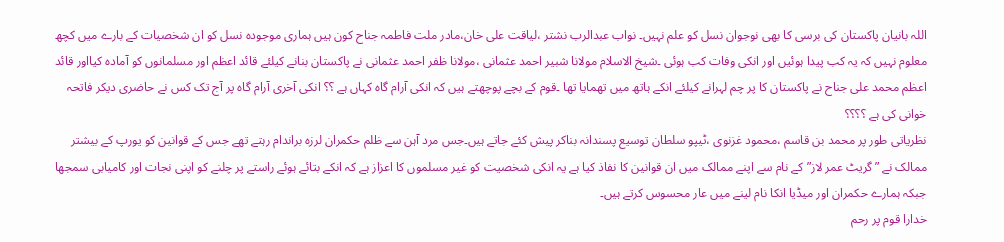اللہ بانیان پاکستان کی برسی کا بھی نوجوان نسل کو علم نہیں۔ نواب عبدالرب نشتر ،لیاقت علی خان،مادر ملت فاطمہ جناح کون ہیں ہماری موجودہ نسل کو ان شخصیات کے بارے میں کچھ معلوم نہیں کہ یہ کب پیدا ہوئیں اور انکی وفات کب ہوئی ۔شیخ الاسلام مولانا شبیر احمد عثمانی ،مولانا ظفر احمد عثمانی نے پاکستان بنانے کیلئے قائد اعظم اور مسلمانوں کو آمادہ کیااور قائد اعظم محمد علی جناح نے پاکستان کا پر چم لہرانے کیلئے انکے ہاتھ میں تھمایا تھا ۔قوم کے بچے پوچھتے ہیں کہ انکی آرام گاہ کہاں ہے ؟؟ انکی آخری آرام گاہ پر آج تک کس نے حاضری دیکر فاتحہ خوانی کی ہے ؟؟؟؟
نظریاتی طور پر محمد بن قاسم ،محمود غزنوی ،ٹیپو سلطان توسیع پسندانہ بناکر پیش کئے جاتے ہیں۔جس مرد آہن سے ظلم حکمران لرزہ براندام رہتے تھے جس کے قوانین کو یورپ کے بیشتر ممالک نے ”گریٹ عمر لاز”کے نام سے اپنے ممالک میں ان قوانین کا نفاذ کیا ہے یہ انکی شخصیت کو غیر مسلموں کا اعزاز ہے کہ انکے بتائے ہوئے راستے پر چلنے کو اپنی نجات اور کامیابی سمجھا جبکہ ہمارے حکمران اور میڈیا انکا نام لینے میں عار محسوس کرتے ہیں۔
خدارا قوم پر رحم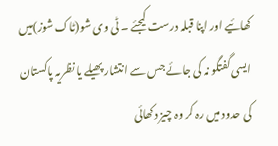کھائیے اور اپنا قبلہ درست کیجئے ۔ ٹی وی شو(ٹاک شوز)میں ایسی گفتگو نہ کی جائے جس سے انتشار پھیلے یا نظریہ پاکستان کی حدود میں رہ کر وہ چیز دکھائی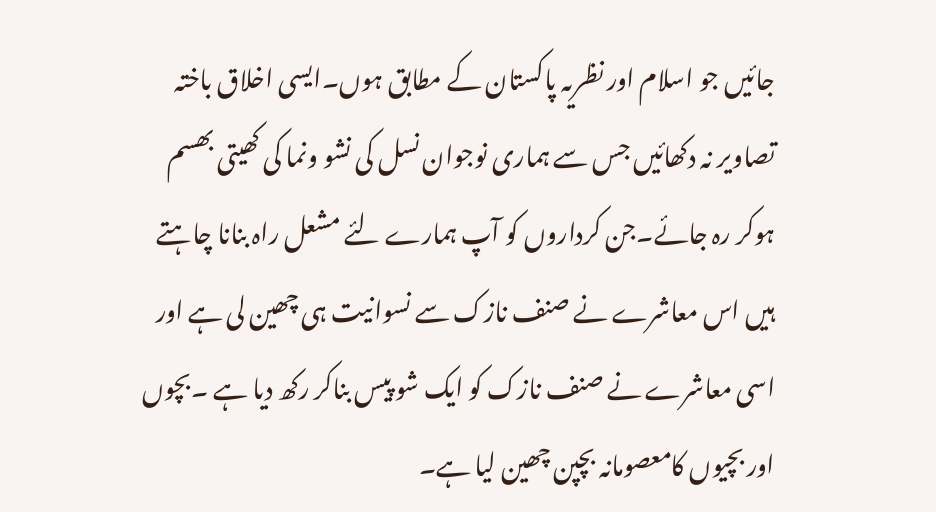جائیں جو اسلام اور نظریہ پاکستان کے مطابق ہوں۔ایسی اخلاق باختہ تصاویر نہ دکھائیں جس سے ہماری نوجوان نسل کی نشو ونما کی کھیتی بھسم ہوکر رہ جائے۔جن کرداروں کو آپ ہمارے لئے مشعل راہ بنانا چاہتے ہیں اس معاشرے نے صنف نازک سے نسوانیت ہی چھین لی ہے اور اسی معاشرے نے صنف نازک کو ایک شو پیس بناکر رکھ دیا ہے ۔بچوں اور بچیوں کامعصومانہ بچپن چھین لیا ہے۔